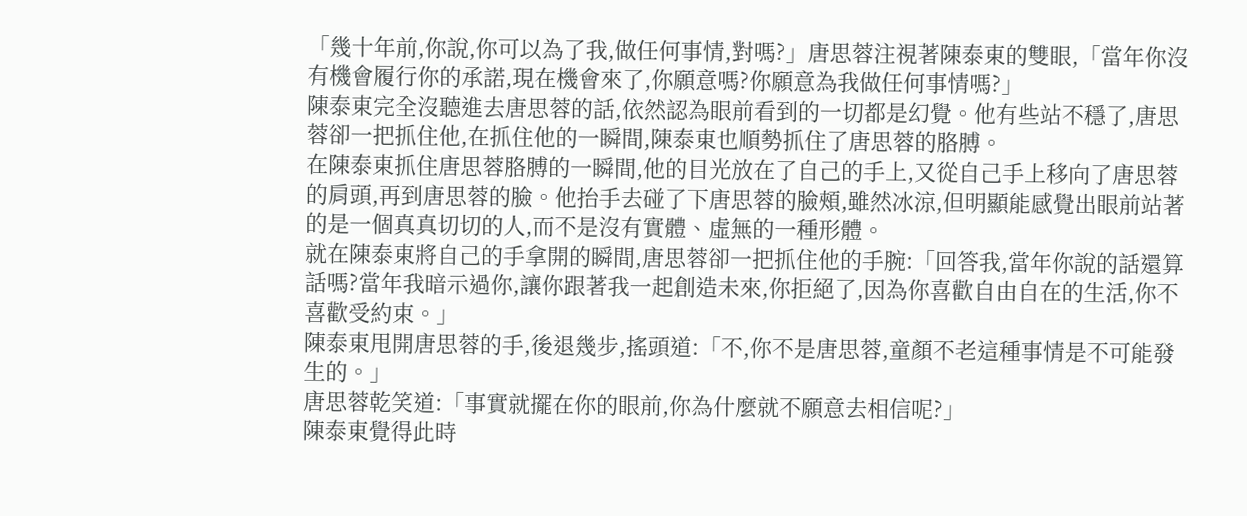「幾十年前,你說,你可以為了我,做任何事情,對嗎?」唐思蓉注視著陳泰東的雙眼,「當年你沒有機會履行你的承諾,現在機會來了,你願意嗎?你願意為我做任何事情嗎?」
陳泰東完全沒聽進去唐思蓉的話,依然認為眼前看到的一切都是幻覺。他有些站不穩了,唐思蓉卻一把抓住他,在抓住他的一瞬間,陳泰東也順勢抓住了唐思蓉的胳膊。
在陳泰東抓住唐思蓉胳膊的一瞬間,他的目光放在了自己的手上,又從自己手上移向了唐思蓉的肩頭,再到唐思蓉的臉。他抬手去碰了下唐思蓉的臉頰,雖然冰涼,但明顯能感覺出眼前站著的是一個真真切切的人,而不是沒有實體、虛無的一種形體。
就在陳泰東將自己的手拿開的瞬間,唐思蓉卻一把抓住他的手腕:「回答我,當年你說的話還算話嗎?當年我暗示過你,讓你跟著我一起創造未來,你拒絕了,因為你喜歡自由自在的生活,你不喜歡受約束。」
陳泰東甩開唐思蓉的手,後退幾步,搖頭道:「不,你不是唐思蓉,童顏不老這種事情是不可能發生的。」
唐思蓉乾笑道:「事實就擺在你的眼前,你為什麼就不願意去相信呢?」
陳泰東覺得此時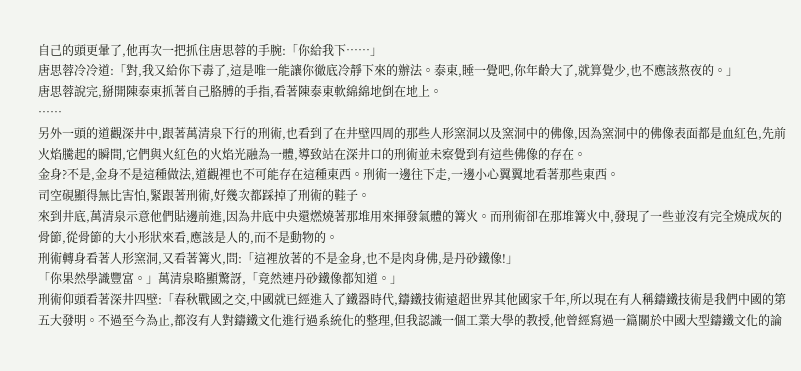自己的頭更暈了,他再次一把抓住唐思蓉的手腕:「你給我下……」
唐思蓉冷冷道:「對,我又給你下毒了,這是唯一能讓你徹底冷靜下來的辦法。泰東,睡一覺吧,你年齡大了,就算覺少,也不應該熬夜的。」
唐思蓉說完,掰開陳泰東抓著自己胳膊的手指,看著陳泰東軟綿綿地倒在地上。
……
另外一頭的道觀深井中,跟著萬清泉下行的刑術,也看到了在井壁四周的那些人形窯洞以及窯洞中的佛像,因為窯洞中的佛像表面都是血紅色,先前火焰騰起的瞬間,它們與火紅色的火焰光融為一體,導致站在深井口的刑術並未察覺到有這些佛像的存在。
金身?不是,金身不是這種做法,道觀裡也不可能存在這種東西。刑術一邊往下走,一邊小心翼翼地看著那些東西。
司空硯顯得無比害怕,緊跟著刑術,好幾次都踩掉了刑術的鞋子。
來到井底,萬清泉示意他們貼邊前進,因為井底中央還燃燒著那堆用來揮發氣體的篝火。而刑術卻在那堆篝火中,發現了一些並沒有完全燒成灰的骨節,從骨節的大小形狀來看,應該是人的,而不是動物的。
刑術轉身看著人形窯洞,又看著篝火,問:「這裡放著的不是金身,也不是肉身佛,是丹砂鐵像!」
「你果然學識豐富。」萬清泉略顯驚訝,「竟然連丹砂鐵像都知道。」
刑術仰頭看著深井四壁:「春秋戰國之交,中國就已經進入了鐵器時代,鑄鐵技術遠超世界其他國家千年,所以現在有人稱鑄鐵技術是我們中國的第五大發明。不過至今為止,都沒有人對鑄鐵文化進行過系統化的整理,但我認識一個工業大學的教授,他曾經寫過一篇關於中國大型鑄鐵文化的論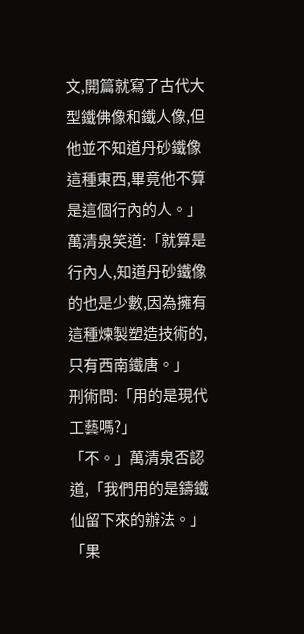文,開篇就寫了古代大型鐵佛像和鐵人像,但他並不知道丹砂鐵像這種東西,畢竟他不算是這個行內的人。」
萬清泉笑道:「就算是行內人,知道丹砂鐵像的也是少數,因為擁有這種煉製塑造技術的,只有西南鐵唐。」
刑術問:「用的是現代工藝嗎?」
「不。」萬清泉否認道,「我們用的是鑄鐵仙留下來的辦法。」
「果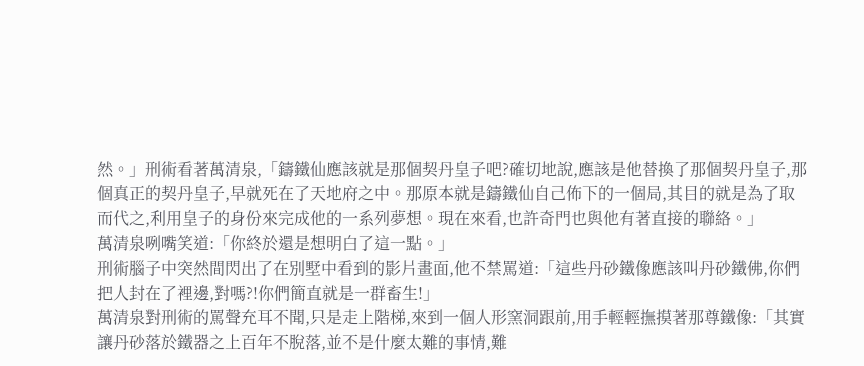然。」刑術看著萬清泉,「鑄鐵仙應該就是那個契丹皇子吧?確切地說,應該是他替換了那個契丹皇子,那個真正的契丹皇子,早就死在了天地府之中。那原本就是鑄鐵仙自己佈下的一個局,其目的就是為了取而代之,利用皇子的身份來完成他的一系列夢想。現在來看,也許奇門也與他有著直接的聯絡。」
萬清泉咧嘴笑道:「你終於還是想明白了這一點。」
刑術腦子中突然間閃出了在別墅中看到的影片畫面,他不禁罵道:「這些丹砂鐵像應該叫丹砂鐵佛,你們把人封在了裡邊,對嗎?!你們簡直就是一群畜生!」
萬清泉對刑術的罵聲充耳不聞,只是走上階梯,來到一個人形窯洞跟前,用手輕輕撫摸著那尊鐵像:「其實讓丹砂落於鐵器之上百年不脫落,並不是什麼太難的事情,難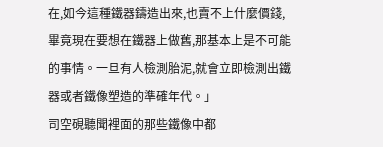在,如今這種鐵器鑄造出來,也賣不上什麼價錢,畢竟現在要想在鐵器上做舊,那基本上是不可能的事情。一旦有人檢測胎泥,就會立即檢測出鐵器或者鐵像塑造的準確年代。」
司空硯聽聞裡面的那些鐵像中都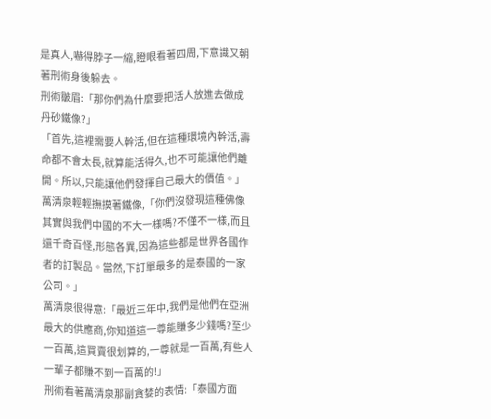是真人,嚇得脖子一縮,瞪眼看著四周,下意識又朝著刑術身後躲去。
刑術皺眉:「那你們為什麼要把活人放進去做成丹砂鐵像?」
「首先,這裡需要人幹活,但在這種環境內幹活,壽命都不會太長,就算能活得久,也不可能讓他們離開。所以,只能讓他們發揮自己最大的價值。」萬清泉輕輕撫摸著鐵像,「你們沒發現這種佛像其實與我們中國的不大一樣嗎?不僅不一樣,而且還千奇百怪,形態各異,因為這些都是世界各國作者的訂製品。當然,下訂單最多的是泰國的一家公司。」
萬清泉很得意:「最近三年中,我們是他們在亞洲最大的供應商,你知道這一尊能賺多少錢嗎?至少一百萬,這買賣很划算的,一尊就是一百萬,有些人一輩子都賺不到一百萬的!」
刑術看著萬清泉那副貪婪的表情:「泰國方面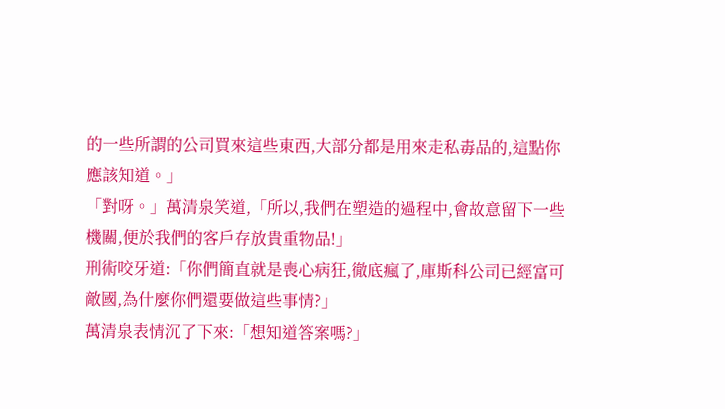的一些所謂的公司買來這些東西,大部分都是用來走私毒品的,這點你應該知道。」
「對呀。」萬清泉笑道,「所以,我們在塑造的過程中,會故意留下一些機關,便於我們的客戶存放貴重物品!」
刑術咬牙道:「你們簡直就是喪心病狂,徹底瘋了,庫斯科公司已經富可敵國,為什麼你們還要做這些事情?」
萬清泉表情沉了下來:「想知道答案嗎?」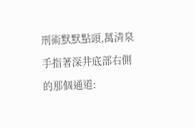刑術默默點頭,萬清泉手指著深井底部右側的那個通道: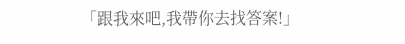「跟我來吧,我帶你去找答案!」